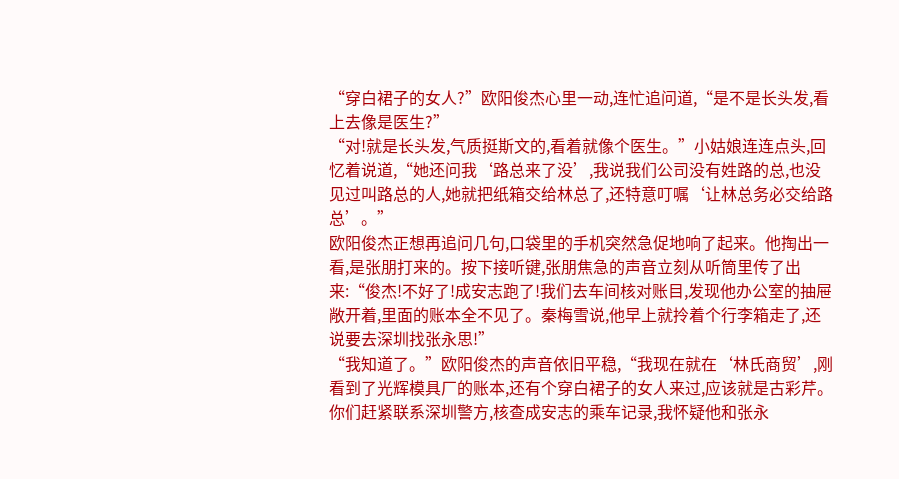“穿白裙子的女人?”欧阳俊杰心里一动,连忙追问道,“是不是长头发,看上去像是医生?”
“对!就是长头发,气质挺斯文的,看着就像个医生。”小姑娘连连点头,回忆着说道,“她还问我‘路总来了没’,我说我们公司没有姓路的总,也没见过叫路总的人,她就把纸箱交给林总了,还特意叮嘱‘让林总务必交给路总’。”
欧阳俊杰正想再追问几句,口袋里的手机突然急促地响了起来。他掏出一看,是张朋打来的。按下接听键,张朋焦急的声音立刻从听筒里传了出来:“俊杰!不好了!成安志跑了!我们去车间核对账目,发现他办公室的抽屉敞开着,里面的账本全不见了。秦梅雪说,他早上就拎着个行李箱走了,还说要去深圳找张永思!”
“我知道了。”欧阳俊杰的声音依旧平稳,“我现在就在‘林氏商贸’,刚看到了光辉模具厂的账本,还有个穿白裙子的女人来过,应该就是古彩芹。你们赶紧联系深圳警方,核查成安志的乘车记录,我怀疑他和张永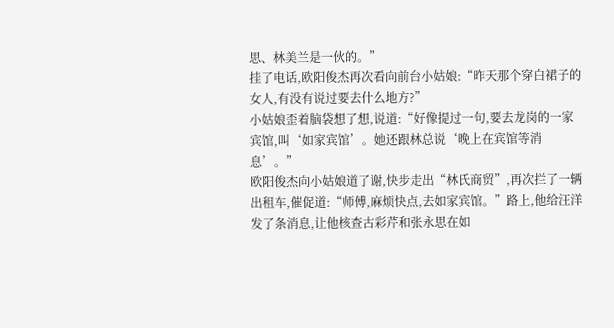思、林美兰是一伙的。”
挂了电话,欧阳俊杰再次看向前台小姑娘:“昨天那个穿白裙子的女人,有没有说过要去什么地方?”
小姑娘歪着脑袋想了想,说道:“好像提过一句,要去龙岗的一家宾馆,叫‘如家宾馆’。她还跟林总说‘晚上在宾馆等消息’。”
欧阳俊杰向小姑娘道了谢,快步走出“林氏商贸”,再次拦了一辆出租车,催促道:“师傅,麻烦快点,去如家宾馆。”路上,他给汪洋发了条消息,让他核查古彩芹和张永思在如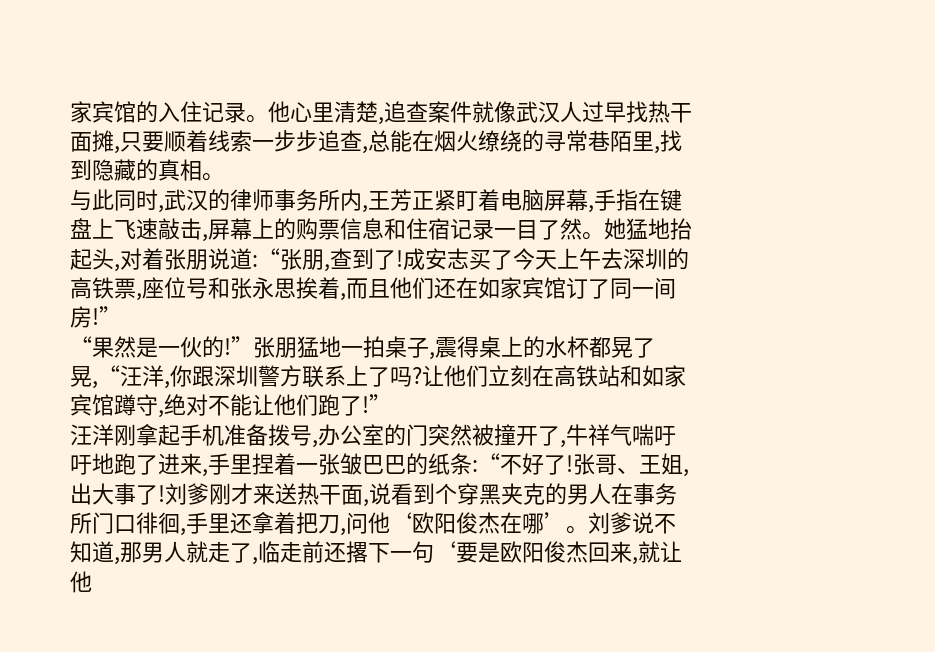家宾馆的入住记录。他心里清楚,追查案件就像武汉人过早找热干面摊,只要顺着线索一步步追查,总能在烟火缭绕的寻常巷陌里,找到隐藏的真相。
与此同时,武汉的律师事务所内,王芳正紧盯着电脑屏幕,手指在键盘上飞速敲击,屏幕上的购票信息和住宿记录一目了然。她猛地抬起头,对着张朋说道:“张朋,查到了!成安志买了今天上午去深圳的高铁票,座位号和张永思挨着,而且他们还在如家宾馆订了同一间房!”
“果然是一伙的!”张朋猛地一拍桌子,震得桌上的水杯都晃了晃,“汪洋,你跟深圳警方联系上了吗?让他们立刻在高铁站和如家宾馆蹲守,绝对不能让他们跑了!”
汪洋刚拿起手机准备拨号,办公室的门突然被撞开了,牛祥气喘吁吁地跑了进来,手里捏着一张皱巴巴的纸条:“不好了!张哥、王姐,出大事了!刘爹刚才来送热干面,说看到个穿黑夹克的男人在事务所门口徘徊,手里还拿着把刀,问他‘欧阳俊杰在哪’。刘爹说不知道,那男人就走了,临走前还撂下一句‘要是欧阳俊杰回来,就让他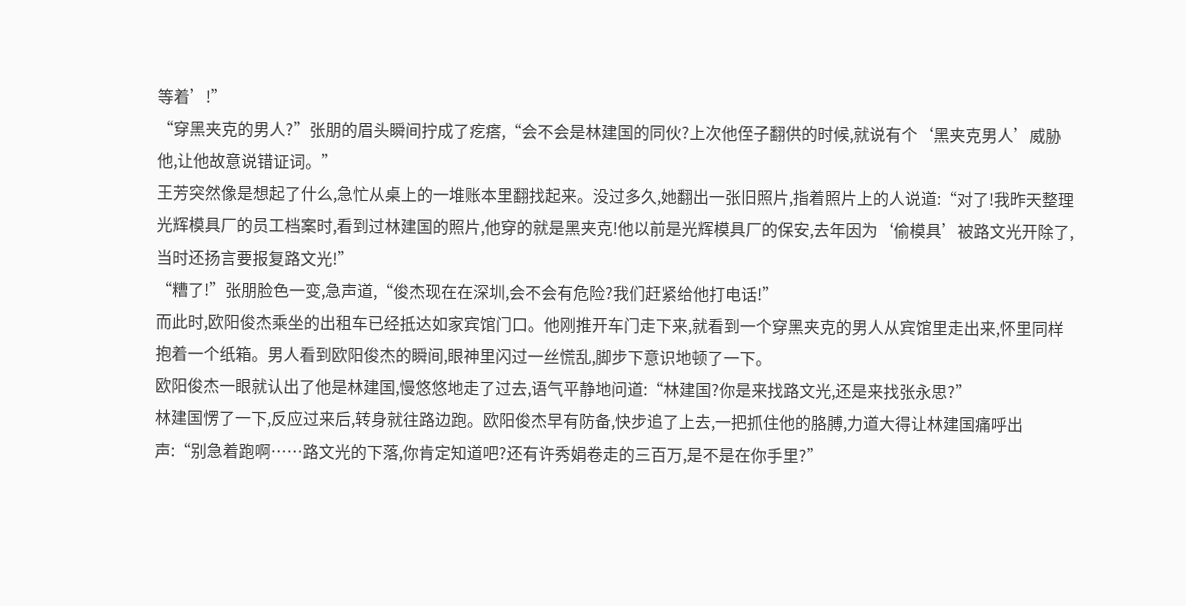等着’!”
“穿黑夹克的男人?”张朋的眉头瞬间拧成了疙瘩,“会不会是林建国的同伙?上次他侄子翻供的时候,就说有个‘黑夹克男人’威胁他,让他故意说错证词。”
王芳突然像是想起了什么,急忙从桌上的一堆账本里翻找起来。没过多久,她翻出一张旧照片,指着照片上的人说道:“对了!我昨天整理光辉模具厂的员工档案时,看到过林建国的照片,他穿的就是黑夹克!他以前是光辉模具厂的保安,去年因为‘偷模具’被路文光开除了,当时还扬言要报复路文光!”
“糟了!”张朋脸色一变,急声道,“俊杰现在在深圳,会不会有危险?我们赶紧给他打电话!”
而此时,欧阳俊杰乘坐的出租车已经抵达如家宾馆门口。他刚推开车门走下来,就看到一个穿黑夹克的男人从宾馆里走出来,怀里同样抱着一个纸箱。男人看到欧阳俊杰的瞬间,眼神里闪过一丝慌乱,脚步下意识地顿了一下。
欧阳俊杰一眼就认出了他是林建国,慢悠悠地走了过去,语气平静地问道:“林建国?你是来找路文光,还是来找张永思?”
林建国愣了一下,反应过来后,转身就往路边跑。欧阳俊杰早有防备,快步追了上去,一把抓住他的胳膊,力道大得让林建国痛呼出声:“别急着跑啊……路文光的下落,你肯定知道吧?还有许秀娟卷走的三百万,是不是在你手里?”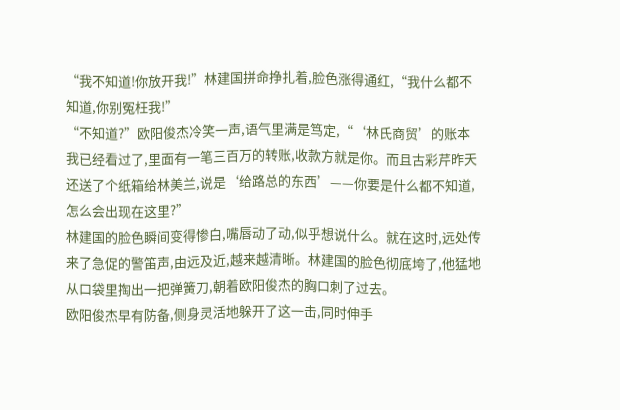“我不知道!你放开我!”林建国拼命挣扎着,脸色涨得通红,“我什么都不知道,你别冤枉我!”
“不知道?”欧阳俊杰冷笑一声,语气里满是笃定,“‘林氏商贸’的账本我已经看过了,里面有一笔三百万的转账,收款方就是你。而且古彩芹昨天还送了个纸箱给林美兰,说是‘给路总的东西’——你要是什么都不知道,怎么会出现在这里?”
林建国的脸色瞬间变得惨白,嘴唇动了动,似乎想说什么。就在这时,远处传来了急促的警笛声,由远及近,越来越清晰。林建国的脸色彻底垮了,他猛地从口袋里掏出一把弹簧刀,朝着欧阳俊杰的胸口刺了过去。
欧阳俊杰早有防备,侧身灵活地躲开了这一击,同时伸手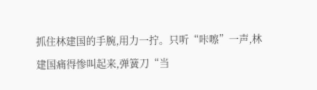抓住林建国的手腕,用力一拧。只听“咔嚓”一声,林建国痛得惨叫起来,弹簧刀“当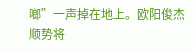啷”一声掉在地上。欧阳俊杰顺势将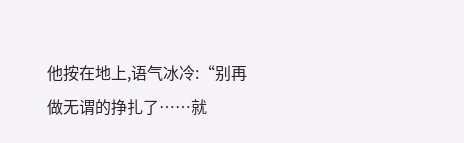他按在地上,语气冰冷:“别再做无谓的挣扎了……就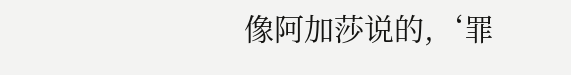像阿加莎说的,‘罪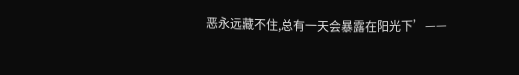恶永远藏不住,总有一天会暴露在阳光下’——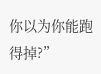你以为你能跑得掉?”